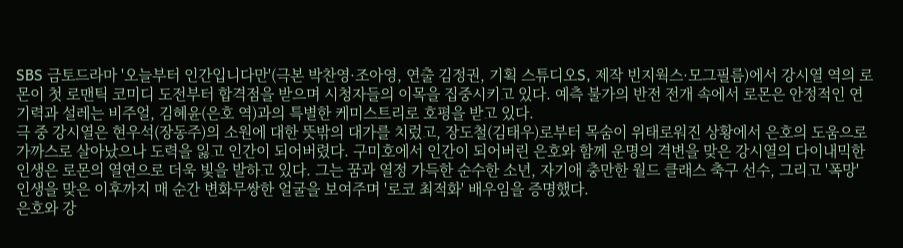SBS 금토드라마 '오늘부터 인간입니다만'(극본 박찬영·조아영, 연출 김정권, 기획 스튜디오S, 제작 빈지웍스·모그필름)에서 강시열 역의 로몬이 첫 로맨틱 코미디 도전부터 합격점을 받으며 시청자들의 이목을 집중시키고 있다. 예측 불가의 반전 전개 속에서 로몬은 안정적인 연기력과 설레는 비주얼, 김혜윤(은호 역)과의 특별한 케미스트리로 호평을 받고 있다.
극 중 강시열은 현우석(장동주)의 소원에 대한 뜻밖의 대가를 치렀고, 장도철(김태우)로부터 목숨이 위태로워진 상황에서 은호의 도움으로 가까스로 살아났으나 도력을 잃고 인간이 되어버렸다. 구미호에서 인간이 되어버린 은호와 함께 운명의 격변을 맞은 강시열의 다이내믹한 인생은 로몬의 열연으로 더욱 빛을 발하고 있다. 그는 꿈과 열정 가득한 순수한 소년, 자기애 충만한 월드 클래스 축구 선수, 그리고 '폭망' 인생을 맞은 이후까지 매 순간 변화무쌍한 얼굴을 보여주며 '로코 최적화' 배우임을 증명했다.
은호와 강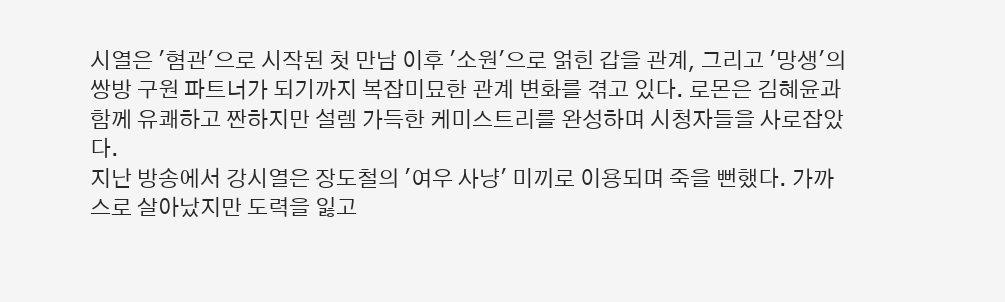시열은 '혐관'으로 시작된 첫 만남 이후 '소원'으로 얽힌 갑을 관계, 그리고 '망생'의 쌍방 구원 파트너가 되기까지 복잡미묘한 관계 변화를 겪고 있다. 로몬은 김혜윤과 함께 유쾌하고 짠하지만 설렘 가득한 케미스트리를 완성하며 시청자들을 사로잡았다.
지난 방송에서 강시열은 장도철의 '여우 사냥' 미끼로 이용되며 죽을 뻔했다. 가까스로 살아났지만 도력을 잃고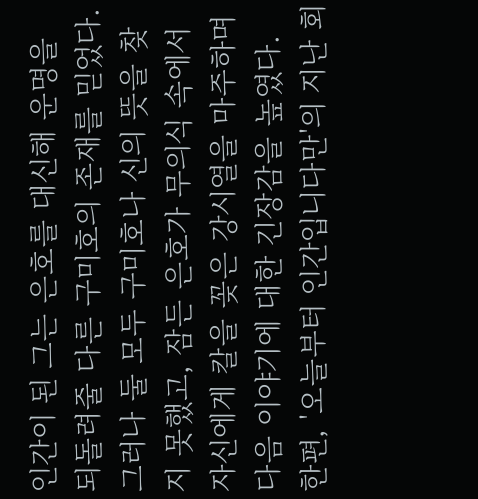인간이 된 그는 은호를 대신해 운명을 되돌려줄 다른 구미호의 존재를 믿었다. 그러나 둘 모두 구미호나 신의 뜻을 찾지 못했고, 잠든 은호가 무의식 속에서 자신에게 칼을 꽂은 강시열을 마주하며 다음 이야기에 대한 긴장감을 높였다.
한편, '오늘부터 인간입니다만'의 지난 회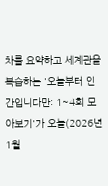차를 요약하고 세계관을 복습하는 '오늘부터 인간입니다만: 1~4회 모아보기'가 오늘(2026년 1월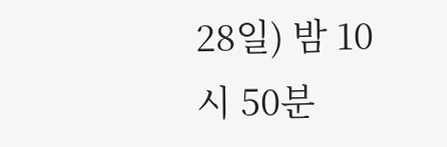28일) 밤 10시 50분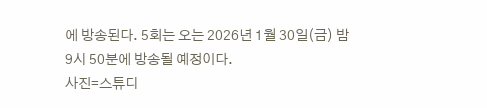에 방송된다. 5회는 오는 2026년 1월 30일(금) 밤 9시 50분에 방송될 예정이다.
사진=스튜디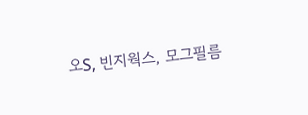오S, 빈지웍스, 모그필름